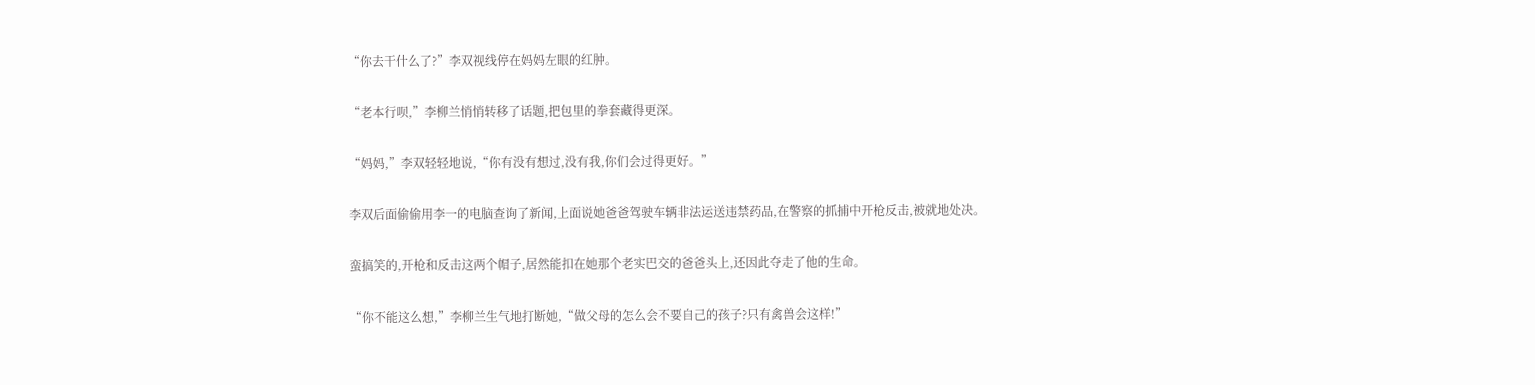“你去干什么了?”李双视线停在妈妈左眼的红肿。

“老本行呗,”李柳兰悄悄转移了话题,把包里的拳套藏得更深。

“妈妈,”李双轻轻地说,“你有没有想过,没有我,你们会过得更好。”

李双后面偷偷用李一的电脑查询了新闻,上面说她爸爸驾驶车辆非法运送违禁药品,在警察的抓捕中开枪反击,被就地处决。

蛮搞笑的,开枪和反击这两个帽子,居然能扣在她那个老实巴交的爸爸头上,还因此夺走了他的生命。

“你不能这么想,”李柳兰生气地打断她,“做父母的怎么会不要自己的孩子?只有禽兽会这样!”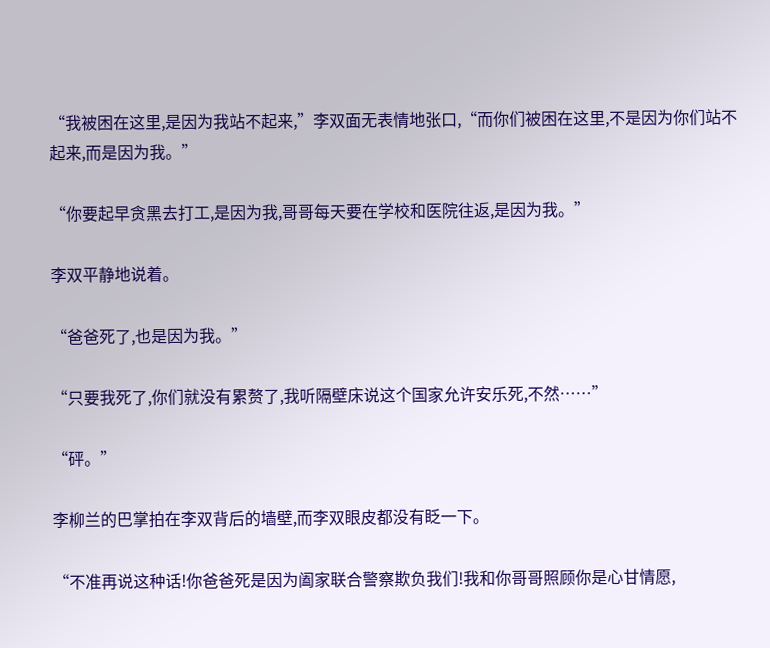“我被困在这里,是因为我站不起来,”李双面无表情地张口,“而你们被困在这里,不是因为你们站不起来,而是因为我。”

“你要起早贪黑去打工,是因为我,哥哥每天要在学校和医院往返,是因为我。”

李双平静地说着。

“爸爸死了,也是因为我。”

“只要我死了,你们就没有累赘了,我听隔壁床说这个国家允许安乐死,不然……”

“砰。”

李柳兰的巴掌拍在李双背后的墙壁,而李双眼皮都没有眨一下。

“不准再说这种话!你爸爸死是因为阖家联合警察欺负我们!我和你哥哥照顾你是心甘情愿,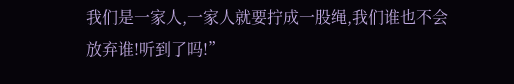我们是一家人,一家人就要拧成一股绳,我们谁也不会放弃谁!听到了吗!”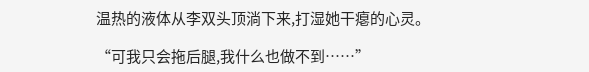温热的液体从李双头顶淌下来,打湿她干瘪的心灵。

“可我只会拖后腿,我什么也做不到……”